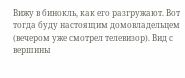Вижу в бинокль, как его разгружают. Вот тогда буду настоящим домовладельцем (вечером уже смотрел телевизор). Вид с вершины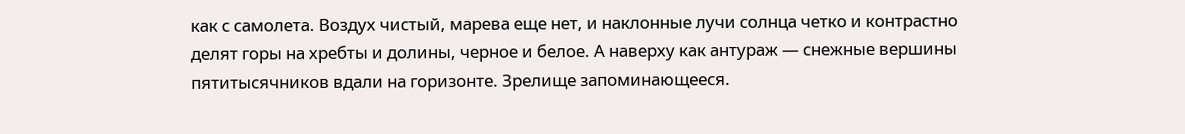как с самолета. Воздух чистый, марева еще нет, и наклонные лучи солнца четко и контрастно делят горы на хребты и долины, черное и белое. А наверху как антураж — снежные вершины пятитысячников вдали на горизонте. Зрелище запоминающееся.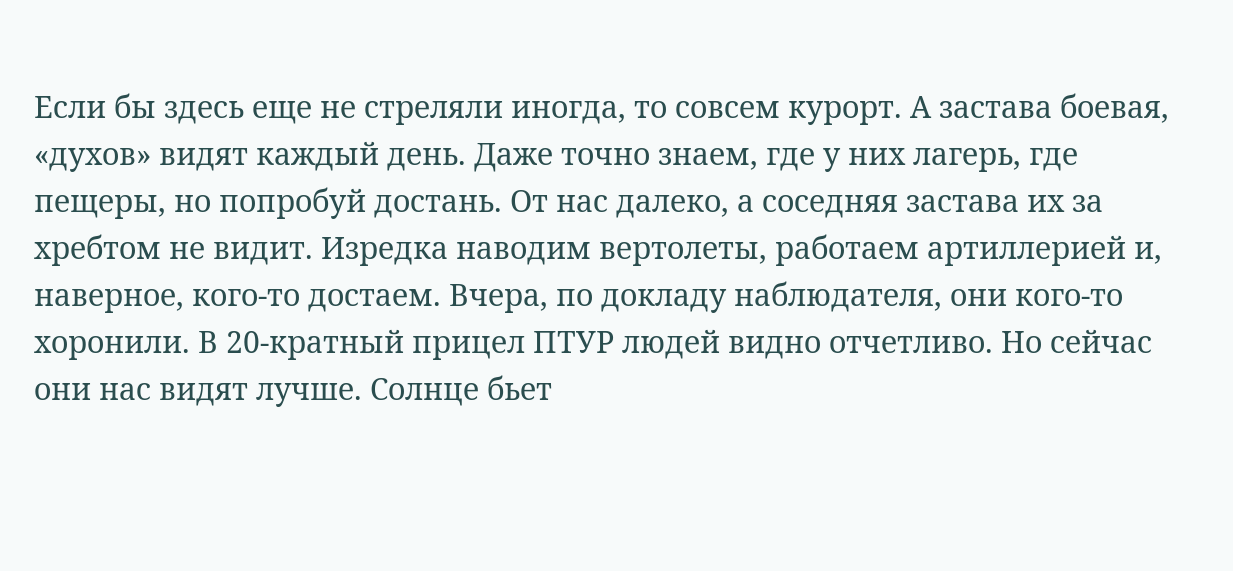Если бы здесь еще не стреляли иногда, то совсем курорт. А застава боевая, «духов» видят каждый день. Даже точно знаем, где у них лагерь, где пещеры, но попробуй достань. От нас далеко, а соседняя застава их за хребтом не видит. Изредка наводим вертолеты, работаем артиллерией и, наверное, кого-то достаем. Вчера, по докладу наблюдателя, они кого-то хоронили. В 20-кратный прицел ПТУР людей видно отчетливо. Но сейчас они нас видят лучше. Солнце бьет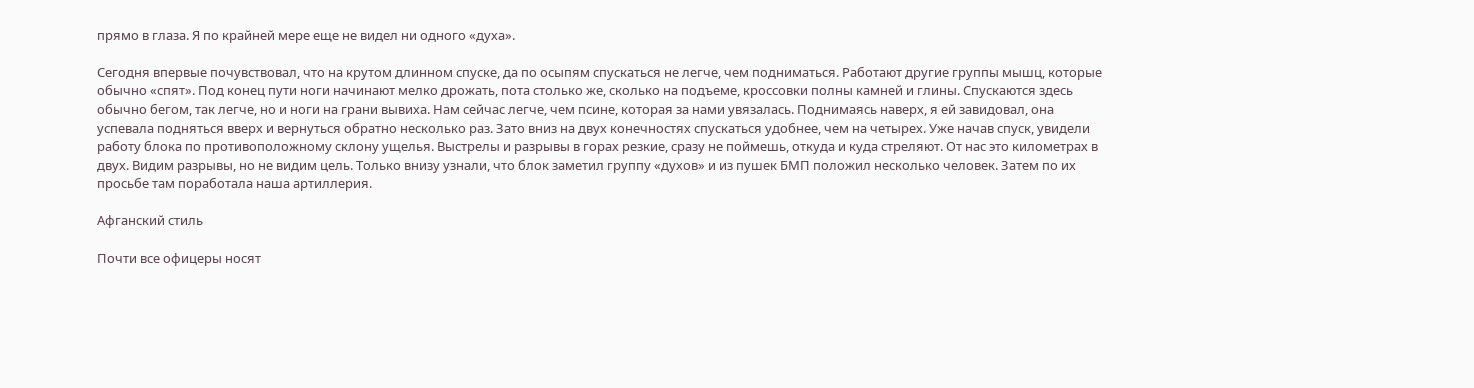прямо в глаза. Я по крайней мере еще не видел ни одного «духа».

Сегодня впервые почувствовал, что на крутом длинном спуске, да по осыпям спускаться не легче, чем подниматься. Работают другие группы мышц, которые обычно «спят». Под конец пути ноги начинают мелко дрожать, пота столько же, сколько на подъеме, кроссовки полны камней и глины. Спускаются здесь обычно бегом, так легче, но и ноги на грани вывиха. Нам сейчас легче, чем псине, которая за нами увязалась. Поднимаясь наверх, я ей завидовал, она успевала подняться вверх и вернуться обратно несколько раз. Зато вниз на двух конечностях спускаться удобнее, чем на четырех. Уже начав спуск, увидели работу блока по противоположному склону ущелья. Выстрелы и разрывы в горах резкие, сразу не поймешь, откуда и куда стреляют. От нас это километрах в двух. Видим разрывы, но не видим цель. Только внизу узнали, что блок заметил группу «духов» и из пушек БМП положил несколько человек. Затем по их просьбе там поработала наша артиллерия.

Афганский стиль

Почти все офицеры носят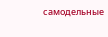самодельные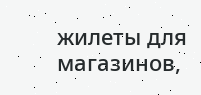жилеты для магазинов,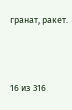гранат, ракет.



16 из 316